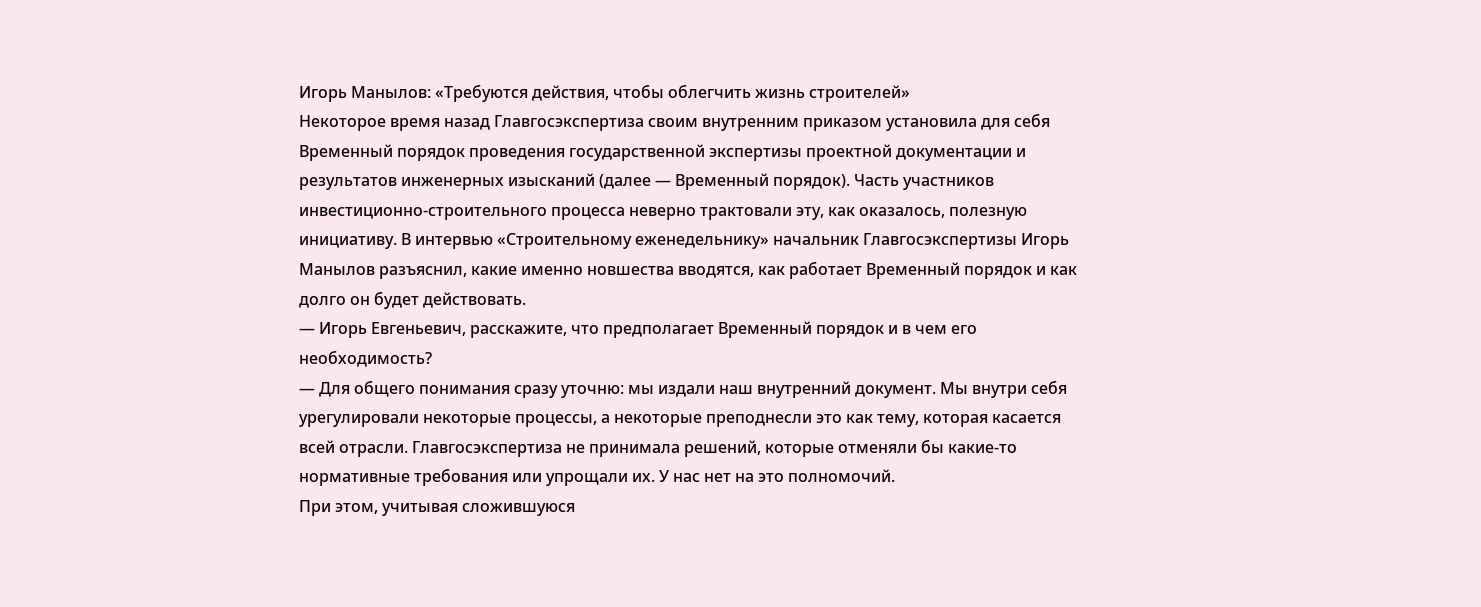Игорь Манылов: «Требуются действия, чтобы облегчить жизнь строителей»
Некоторое время назад Главгосэкспертиза своим внутренним приказом установила для себя Временный порядок проведения государственной экспертизы проектной документации и результатов инженерных изысканий (далее — Временный порядок). Часть участников инвестиционно-строительного процесса неверно трактовали эту, как оказалось, полезную инициативу. В интервью «Строительному еженедельнику» начальник Главгосэкспертизы Игорь Манылов разъяснил, какие именно новшества вводятся, как работает Временный порядок и как долго он будет действовать.
— Игорь Евгеньевич, расскажите, что предполагает Временный порядок и в чем его необходимость?
— Для общего понимания сразу уточню: мы издали наш внутренний документ. Мы внутри себя урегулировали некоторые процессы, а некоторые преподнесли это как тему, которая касается всей отрасли. Главгосэкспертиза не принимала решений, которые отменяли бы какие-то нормативные требования или упрощали их. У нас нет на это полномочий.
При этом, учитывая сложившуюся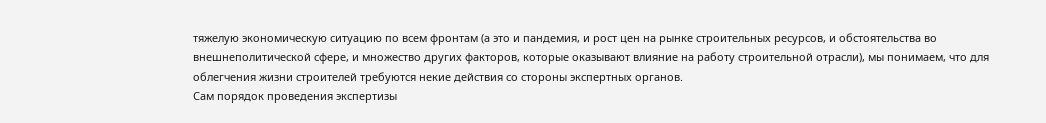тяжелую экономическую ситуацию по всем фронтам (а это и пандемия, и рост цен на рынке строительных ресурсов, и обстоятельства во внешнеполитической сфере, и множество других факторов, которые оказывают влияние на работу строительной отрасли), мы понимаем, что для облегчения жизни строителей требуются некие действия со стороны экспертных органов.
Сам порядок проведения экспертизы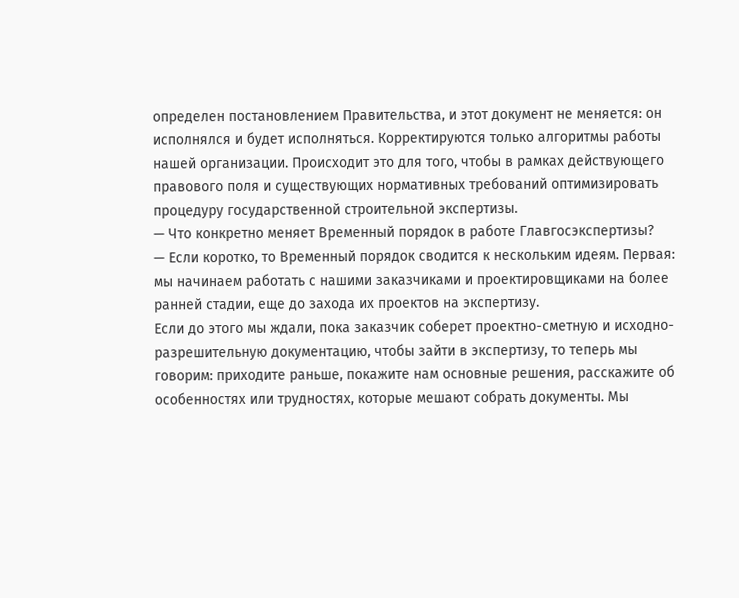определен постановлением Правительства, и этот документ не меняется: он исполнялся и будет исполняться. Корректируются только алгоритмы работы нашей организации. Происходит это для того, чтобы в рамках действующего правового поля и существующих нормативных требований оптимизировать процедуру государственной строительной экспертизы.
— Что конкретно меняет Временный порядок в работе Главгосэкспертизы?
— Если коротко, то Временный порядок сводится к нескольким идеям. Первая: мы начинаем работать с нашими заказчиками и проектировщиками на более ранней стадии, еще до захода их проектов на экспертизу.
Если до этого мы ждали, пока заказчик соберет проектно-сметную и исходно-разрешительную документацию, чтобы зайти в экспертизу, то теперь мы говорим: приходите раньше, покажите нам основные решения, расскажите об особенностях или трудностях, которые мешают собрать документы. Мы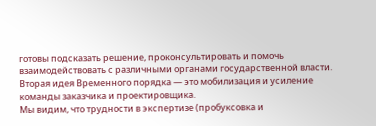готовы подсказать решение, проконсультировать и помочь взаимодействовать с различными органами государственной власти.
Вторая идея Временного порядка — это мобилизация и усиление команды заказчика и проектировщика.
Мы видим, что трудности в экспертизе (пробуксовка и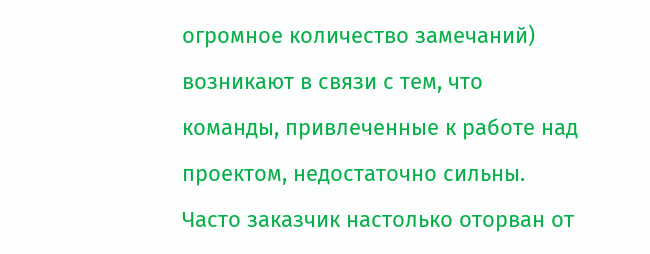огромное количество замечаний) возникают в связи с тем, что команды, привлеченные к работе над проектом, недостаточно сильны. Часто заказчик настолько оторван от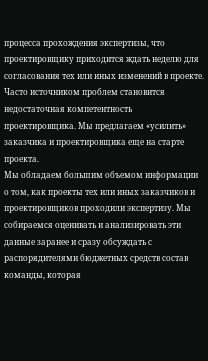процесса прохождения экспертизы, что проектировщику приходится ждать неделю для согласования тех или иных изменений в проекте. Часто источником проблем становится недостаточная компетентность проектировщика. Мы предлагаем «усилить» заказчика и проектировщика еще на старте проекта.
Мы обладаем большим объемом информации о том, как проекты тех или иных заказчиков и проектировщиков проходили экспертизу. Мы собираемся оценивать и анализировать эти данные заранее и сразу обсуждать с распорядителями бюджетных средств состав команды, которая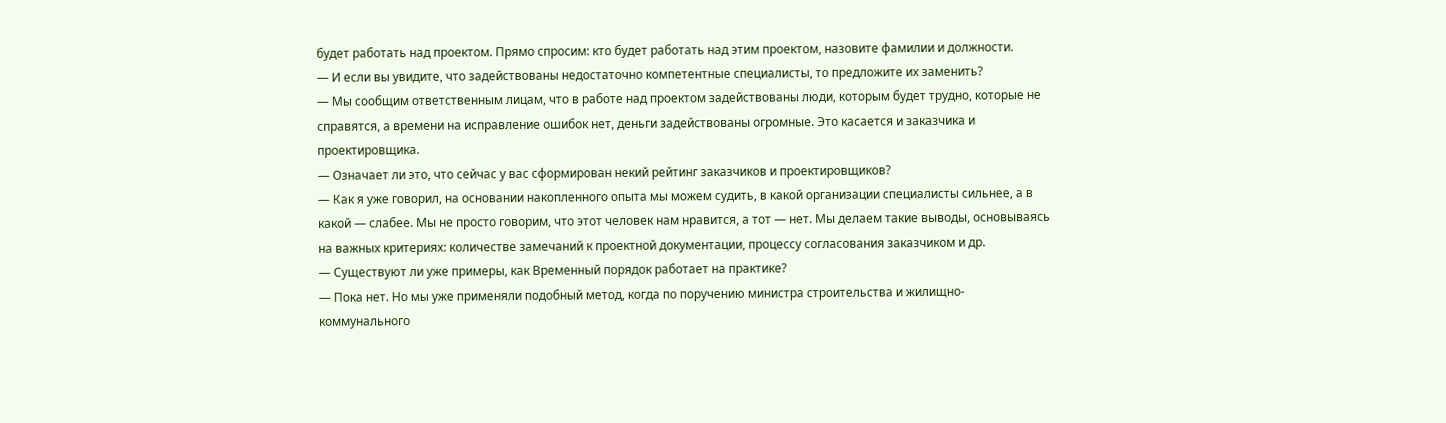будет работать над проектом. Прямо спросим: кто будет работать над этим проектом, назовите фамилии и должности.
— И если вы увидите, что задействованы недостаточно компетентные специалисты, то предложите их заменить?
— Мы сообщим ответственным лицам, что в работе над проектом задействованы люди, которым будет трудно, которые не справятся, а времени на исправление ошибок нет, деньги задействованы огромные. Это касается и заказчика и проектировщика.
— Означает ли это, что сейчас у вас сформирован некий рейтинг заказчиков и проектировщиков?
— Как я уже говорил, на основании накопленного опыта мы можем судить, в какой организации специалисты сильнее, а в какой — слабее. Мы не просто говорим, что этот человек нам нравится, а тот — нет. Мы делаем такие выводы, основываясь на важных критериях: количестве замечаний к проектной документации, процессу согласования заказчиком и др.
— Существуют ли уже примеры, как Временный порядок работает на практике?
— Пока нет. Но мы уже применяли подобный метод, когда по поручению министра строительства и жилищно-коммунального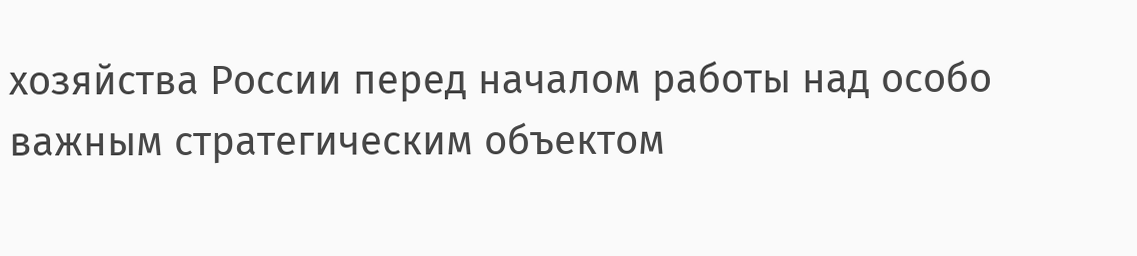хозяйства России перед началом работы над особо важным стратегическим объектом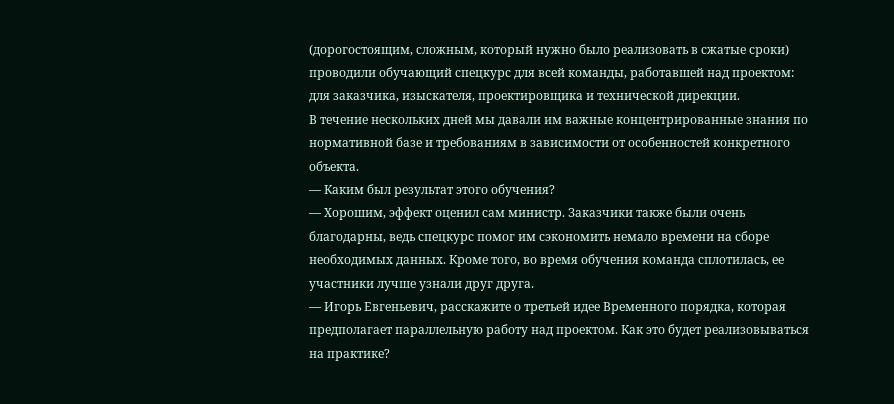(дорогостоящим, сложным, который нужно было реализовать в сжатые сроки) проводили обучающий спецкурс для всей команды, работавшей над проектом: для заказчика, изыскателя, проектировщика и технической дирекции.
В течение нескольких дней мы давали им важные концентрированные знания по нормативной базе и требованиям в зависимости от особенностей конкретного объекта.
— Каким был результат этого обучения?
— Хорошим, эффект оценил сам министр. Заказчики также были очень благодарны, ведь спецкурс помог им сэкономить немало времени на сборе необходимых данных. Кроме того, во время обучения команда сплотилась, ее участники лучше узнали друг друга.
— Игорь Евгеньевич, расскажите о третьей идее Временного порядка, которая предполагает параллельную работу над проектом. Как это будет реализовываться на практике?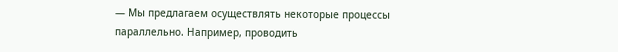— Мы предлагаем осуществлять некоторые процессы параллельно. Например, проводить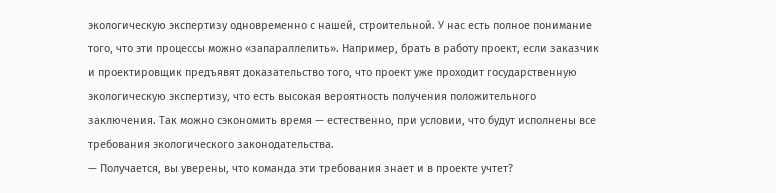экологическую экспертизу одновременно с нашей, строительной. У нас есть полное понимание того, что эти процессы можно «запараллелить». Например, брать в работу проект, если заказчик и проектировщик предъявят доказательство того, что проект уже проходит государственную экологическую экспертизу, что есть высокая вероятность получения положительного заключения. Так можно сэкономить время — естественно, при условии, что будут исполнены все требования экологического законодательства.
— Получается, вы уверены, что команда эти требования знает и в проекте учтет?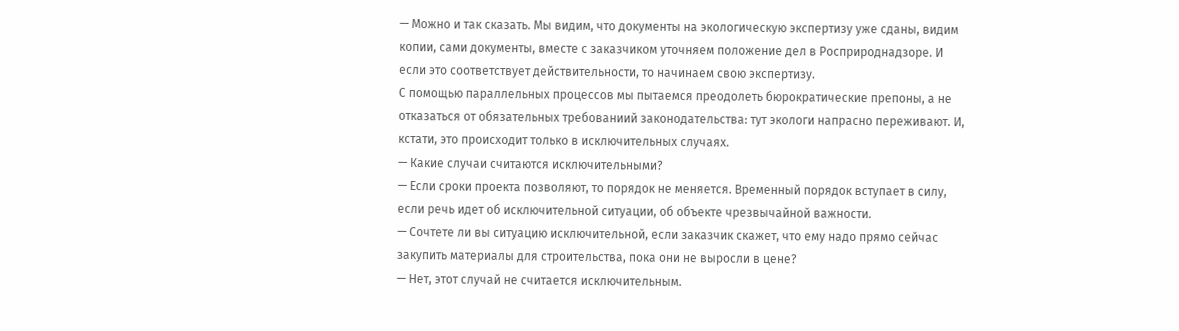— Можно и так сказать. Мы видим, что документы на экологическую экспертизу уже сданы, видим копии, сами документы, вместе с заказчиком уточняем положение дел в Росприроднадзоре. И если это соответствует действительности, то начинаем свою экспертизу.
С помощью параллельных процессов мы пытаемся преодолеть бюрократические препоны, а не отказаться от обязательных требованиий законодательства: тут экологи напрасно переживают. И, кстати, это происходит только в исключительных случаях.
— Какие случаи считаются исключительными?
— Если сроки проекта позволяют, то порядок не меняется. Временный порядок вступает в силу, если речь идет об исключительной ситуации, об объекте чрезвычайной важности.
— Сочтете ли вы ситуацию исключительной, если заказчик скажет, что ему надо прямо сейчас закупить материалы для строительства, пока они не выросли в цене?
— Нет, этот случай не считается исключительным.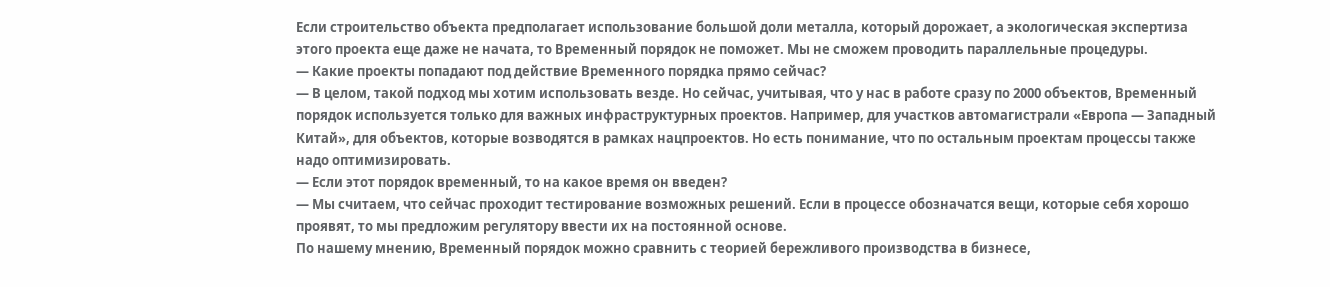Если строительство объекта предполагает использование большой доли металла, который дорожает, а экологическая экспертиза этого проекта еще даже не начата, то Временный порядок не поможет. Мы не сможем проводить параллельные процедуры.
— Какие проекты попадают под действие Временного порядка прямо сейчас?
— В целом, такой подход мы хотим использовать везде. Но сейчас, учитывая, что у нас в работе сразу по 2000 объектов, Временный порядок используется только для важных инфраструктурных проектов. Например, для участков автомагистрали «Европа — Западный Китай», для объектов, которые возводятся в рамках нацпроектов. Но есть понимание, что по остальным проектам процессы также надо оптимизировать.
— Если этот порядок временный, то на какое время он введен?
— Мы считаем, что сейчас проходит тестирование возможных решений. Если в процессе обозначатся вещи, которые себя хорошо проявят, то мы предложим регулятору ввести их на постоянной основе.
По нашему мнению, Временный порядок можно сравнить с теорией бережливого производства в бизнесе,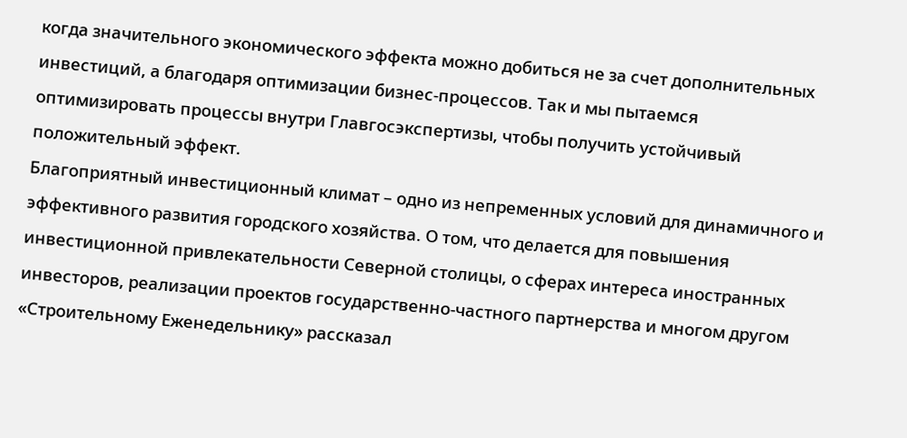когда значительного экономического эффекта можно добиться не за счет дополнительных инвестиций, а благодаря оптимизации бизнес-процессов. Так и мы пытаемся оптимизировать процессы внутри Главгосэкспертизы, чтобы получить устойчивый положительный эффект.
Благоприятный инвестиционный климат – одно из непременных условий для динамичного и эффективного развития городского хозяйства. О том, что делается для повышения инвестиционной привлекательности Северной столицы, о сферах интереса иностранных инвесторов, реализации проектов государственно-частного партнерства и многом другом «Строительному Еженедельнику» рассказал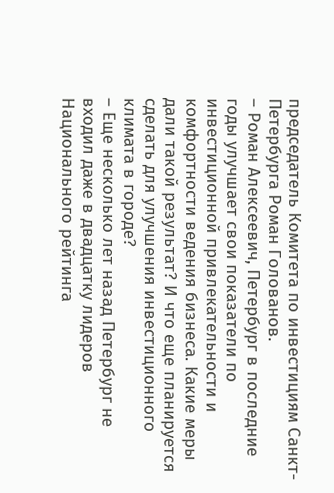председатель Комитета по инвестициям Санкт-Петербурга Роман Голованов.
– Роман Алексеевич, Петербург в последние годы улучшает свои показатели по инвестиционной привлекательности и комфортности ведения бизнеса. Какие меры дали такой результат? И что еще планируется сделать для улучшения инвестиционного климата в городе?
– Еще несколько лет назад Петербург не входил даже в двадцатку лидеров Национального рейтинга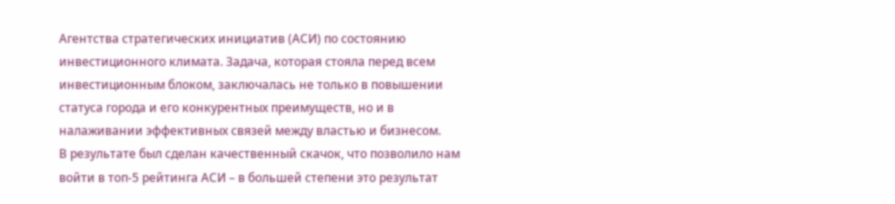Агентства стратегических инициатив (АСИ) по состоянию инвестиционного климата. Задача, которая стояла перед всем инвестиционным блоком, заключалась не только в повышении статуса города и его конкурентных преимуществ, но и в налаживании эффективных связей между властью и бизнесом.
В результате был сделан качественный скачок, что позволило нам войти в топ-5 рейтинга АСИ – в большей степени это результат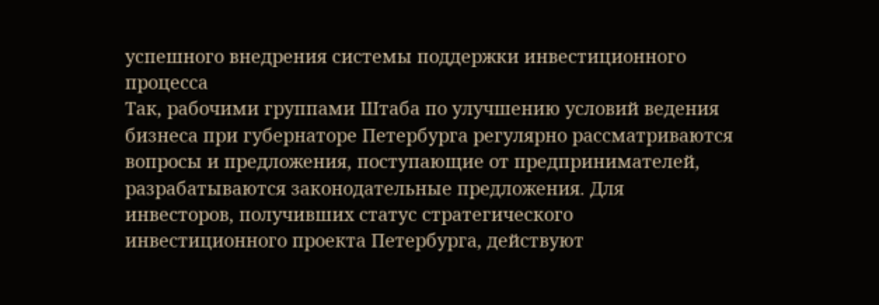успешного внедрения системы поддержки инвестиционного процесса
Так, рабочими группами Штаба по улучшению условий ведения бизнеса при губернаторе Петербурга регулярно рассматриваются вопросы и предложения, поступающие от предпринимателей, разрабатываются законодательные предложения. Для инвесторов, получивших статус стратегического инвестиционного проекта Петербурга, действуют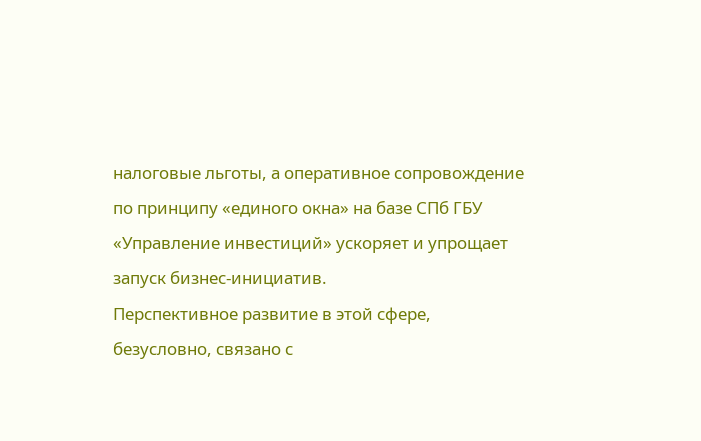налоговые льготы, а оперативное сопровождение по принципу «единого окна» на базе СПб ГБУ «Управление инвестиций» ускоряет и упрощает запуск бизнес-инициатив.
Перспективное развитие в этой сфере, безусловно, связано с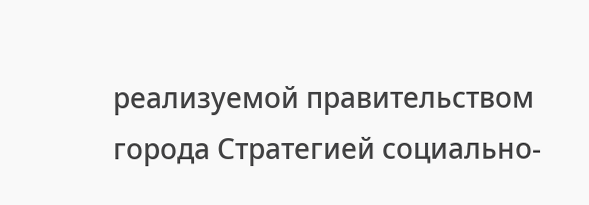реализуемой правительством города Стратегией социально-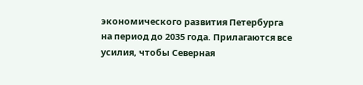экономического развития Петербурга на период до 2035 года. Прилагаются все усилия, чтобы Северная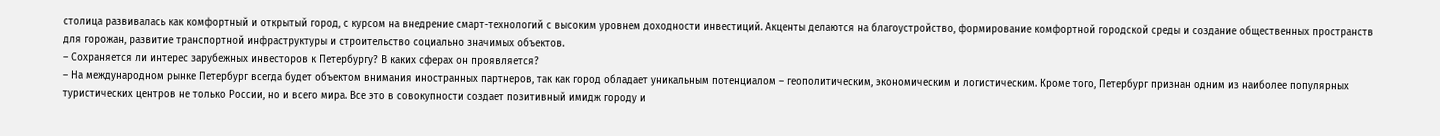столица развивалась как комфортный и открытый город, с курсом на внедрение смарт-технологий с высоким уровнем доходности инвестиций. Акценты делаются на благоустройство, формирование комфортной городской среды и создание общественных пространств для горожан, развитие транспортной инфраструктуры и строительство социально значимых объектов.
– Сохраняется ли интерес зарубежных инвесторов к Петербургу? В каких сферах он проявляется?
– На международном рынке Петербург всегда будет объектом внимания иностранных партнеров, так как город обладает уникальным потенциалом – геополитическим, экономическим и логистическим. Кроме того, Петербург признан одним из наиболее популярных туристических центров не только России, но и всего мира. Все это в совокупности создает позитивный имидж городу и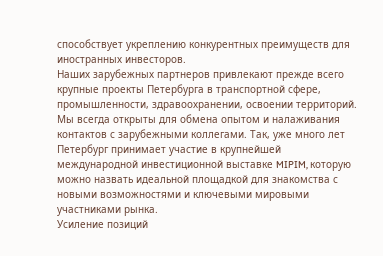способствует укреплению конкурентных преимуществ для иностранных инвесторов.
Наших зарубежных партнеров привлекают прежде всего крупные проекты Петербурга в транспортной сфере, промышленности, здравоохранении, освоении территорий. Мы всегда открыты для обмена опытом и налаживания контактов с зарубежными коллегами. Так, уже много лет Петербург принимает участие в крупнейшей международной инвестиционной выставке MIPIM, которую можно назвать идеальной площадкой для знакомства с новыми возможностями и ключевыми мировыми участниками рынка.
Усиление позиций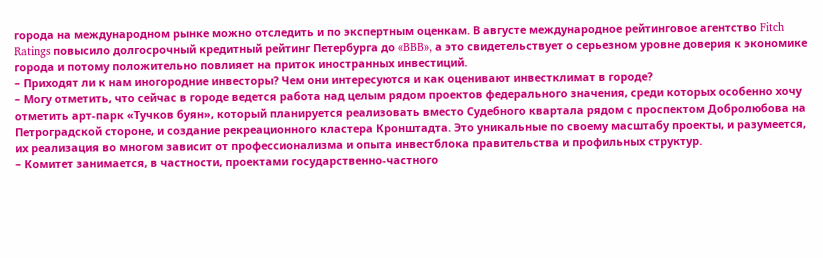города на международном рынке можно отследить и по экспертным оценкам. В августе международное рейтинговое агентство Fitch Ratings повысило долгосрочный кредитный рейтинг Петербурга до «BBB», а это свидетельствует о серьезном уровне доверия к экономике города и потому положительно повлияет на приток иностранных инвестиций.
– Приходят ли к нам иногородние инвесторы? Чем они интересуются и как оценивают инвестклимат в городе?
– Могу отметить, что сейчас в городе ведется работа над целым рядом проектов федерального значения, среди которых особенно хочу отметить арт-парк «Тучков буян», который планируется реализовать вместо Судебного квартала рядом с проспектом Добролюбова на Петроградской стороне, и создание рекреационного кластера Кронштадта. Это уникальные по своему масштабу проекты, и разумеется, их реализация во многом зависит от профессионализма и опыта инвестблока правительства и профильных структур.
– Комитет занимается, в частности, проектами государственно-частного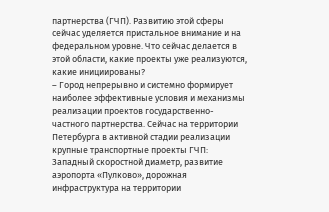партнерства (ГЧП). Развитию этой сферы сейчас уделяется пристальное внимание и на федеральном уровне. Что сейчас делается в этой области, какие проекты уже реализуются, какие инициированы?
– Город непрерывно и системно формирует наиболее эффективные условия и механизмы реализации проектов государственно-частного партнерства. Сейчас на территории Петербурга в активной стадии реализации крупные транспортные проекты ГЧП: Западный скоростной диаметр, развитие аэропорта «Пулково», дорожная инфраструктура на территории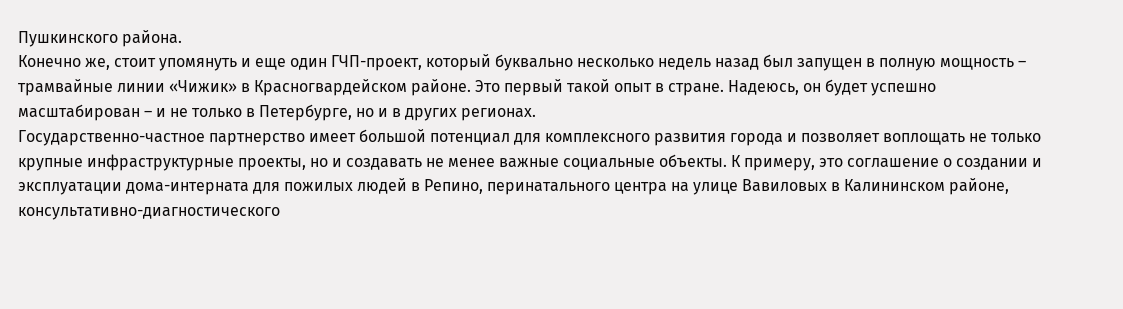Пушкинского района.
Конечно же, стоит упомянуть и еще один ГЧП-проект, который буквально несколько недель назад был запущен в полную мощность – трамвайные линии «Чижик» в Красногвардейском районе. Это первый такой опыт в стране. Надеюсь, он будет успешно масштабирован – и не только в Петербурге, но и в других регионах.
Государственно-частное партнерство имеет большой потенциал для комплексного развития города и позволяет воплощать не только крупные инфраструктурные проекты, но и создавать не менее важные социальные объекты. К примеру, это соглашение о создании и эксплуатации дома-интерната для пожилых людей в Репино, перинатального центра на улице Вавиловых в Калининском районе, консультативно-диагностического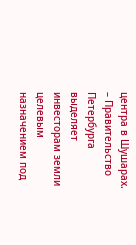центра в Шушарах.
– Правительство Петербурга выделяет инвесторам земли целевым назначением под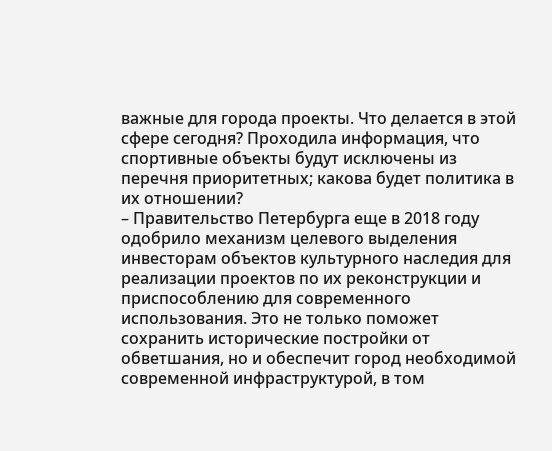важные для города проекты. Что делается в этой сфере сегодня? Проходила информация, что спортивные объекты будут исключены из перечня приоритетных; какова будет политика в их отношении?
– Правительство Петербурга еще в 2018 году одобрило механизм целевого выделения инвесторам объектов культурного наследия для реализации проектов по их реконструкции и приспособлению для современного использования. Это не только поможет сохранить исторические постройки от обветшания, но и обеспечит город необходимой современной инфраструктурой, в том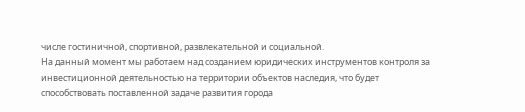числе гостиничной, спортивной, развлекательной и социальной.
На данный момент мы работаем над созданием юридических инструментов контроля за инвестиционной деятельностью на территории объектов наследия, что будет способствовать поставленной задаче развития города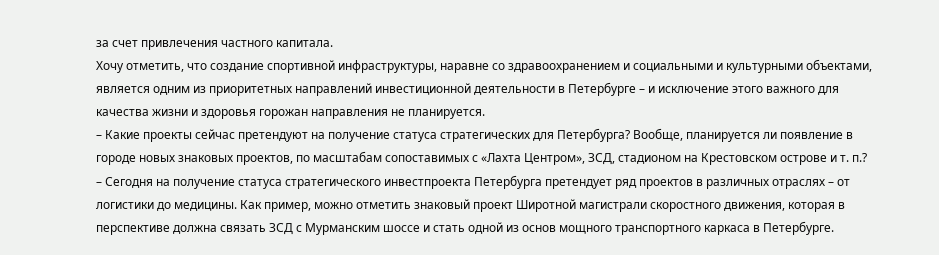за счет привлечения частного капитала.
Хочу отметить, что создание спортивной инфраструктуры, наравне со здравоохранением и социальными и культурными объектами, является одним из приоритетных направлений инвестиционной деятельности в Петербурге – и исключение этого важного для качества жизни и здоровья горожан направления не планируется.
– Какие проекты сейчас претендуют на получение статуса стратегических для Петербурга? Вообще, планируется ли появление в городе новых знаковых проектов, по масштабам сопоставимых с «Лахта Центром», ЗСД, стадионом на Крестовском острове и т. п.?
– Сегодня на получение статуса стратегического инвестпроекта Петербурга претендует ряд проектов в различных отраслях – от логистики до медицины. Как пример, можно отметить знаковый проект Широтной магистрали скоростного движения, которая в перспективе должна связать ЗСД с Мурманским шоссе и стать одной из основ мощного транспортного каркаса в Петербурге.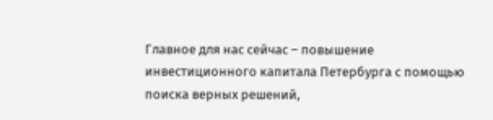Главное для нас сейчас – повышение инвестиционного капитала Петербурга с помощью поиска верных решений,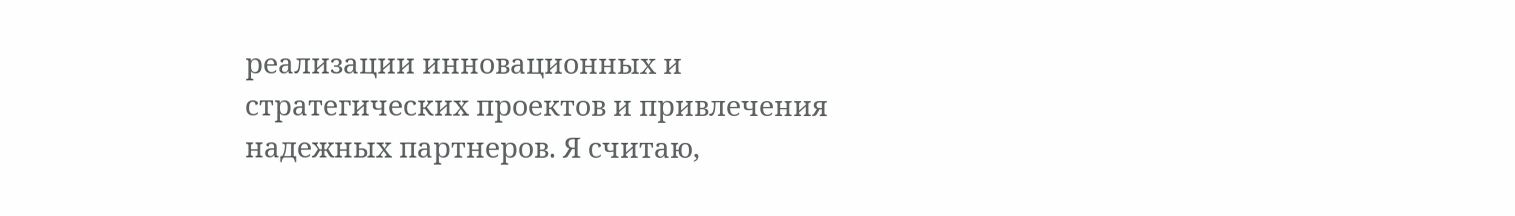реализации инновационных и стратегических проектов и привлечения надежных партнеров. Я считаю,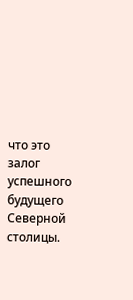что это залог успешного будущего Северной столицы.